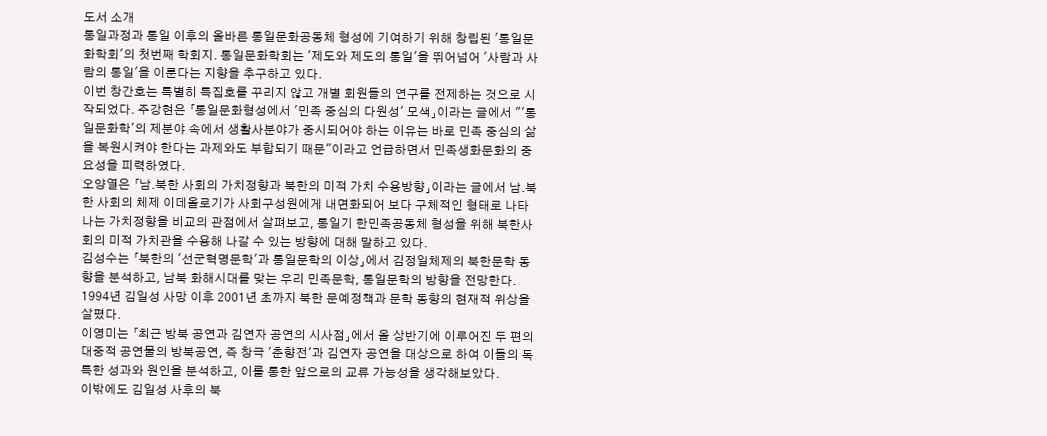도서 소개
통일과정과 통일 이후의 올바른 통일문화공동체 형성에 기여하기 위해 창립된 '통일문화학회'의 첫번째 학회지. 통일문화학회는 '제도와 제도의 통일'을 뛰어넘어 '사람과 사람의 통일'을 이룬다는 지향을 추구하고 있다.
이번 창간호는 특별히 특집호를 꾸리지 않고 개별 회원들의 연구를 전제하는 것으로 시작되었다. 주강현은 「통일문화형성에서 '민족 중심의 다원성' 모색」이라는 글에서 "'통일문화학'의 제분야 속에서 생활사분야가 중시되어야 하는 이유는 바로 민족 중심의 삶을 복원시켜야 한다는 과제와도 부합되기 때문"이라고 언급하면서 민족생화문화의 중요성을 피력하였다.
오양열은 「남.북한 사회의 가치정향과 북한의 미적 가치 수용방향」이라는 글에서 남.북한 사회의 체제 이데올로기가 사회구성원에게 내면화되어 보다 구체적인 형태로 나타나는 가치정향을 비교의 관점에서 살펴보고, 통일기 한민족공동체 형성을 위해 북한사회의 미적 가치관을 수용해 나갈 수 있는 방향에 대해 말하고 있다.
김성수는 「북한의 '선군혁명문학'과 통일문학의 이상」에서 김정일체제의 북한문학 동향을 분석하고, 남북 화해시대를 맞는 우리 민족문학, 통일문학의 방향을 전망한다. 1994년 김일성 사망 이후 2001년 초까지 북한 문예정책과 문학 동향의 현재적 위상을 살폈다.
이영미는 「최근 방북 공연과 김연자 공연의 시사점」에서 올 상반기에 이루어진 두 편의 대중적 공연물의 방북공연, 즉 창극 '춘향전'과 김연자 공연을 대상으로 하여 이들의 독특한 성과와 원인을 분석하고, 이를 통한 앞으로의 교류 가능성을 생각해보았다.
이밖에도 김일성 사후의 북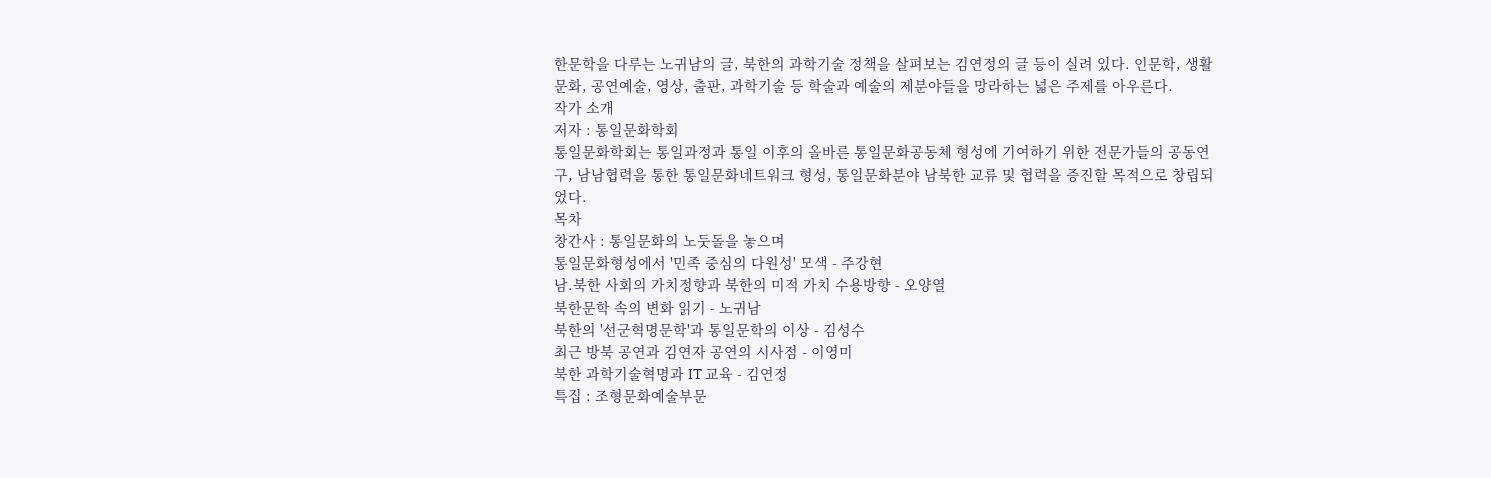한문학을 다루는 노귀남의 글, 북한의 과학기술 정책을 살펴보는 김연정의 글 등이 실려 있다. 인문학, 생활문화, 공연예술, 영상, 출판, 과학기술 등 학술과 예술의 제분야들을 망라하는 넓은 주제를 아우른다.
작가 소개
저자 : 통일문화학회
통일문화학회는 통일과정과 통일 이후의 올바른 통일문화공동체 형성에 기여하기 위한 전문가들의 공동연구, 남남협력을 통한 통일문화네트워크 형성, 통일문화분야 남북한 교류 및 협력을 증진할 목적으로 창립되었다.
목차
창간사 : 통일문화의 노둣돌을 놓으며
통일문화형성에서 '민족 중심의 다원성' 모색 - 주강현
남.북한 사회의 가치정향과 북한의 미적 가치 수용방향 - 오양열
북한문학 속의 변화 읽기 - 노귀남
북한의 '선군혁명문학'과 통일문학의 이상 - 김성수
최근 방북 공연과 김연자 공연의 시사점 - 이영미
북한 과학기술혁명과 IT 교육 - 김연정
특집 : 조형문화예술부문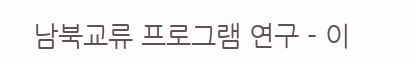남북교류 프로그램 연구 - 이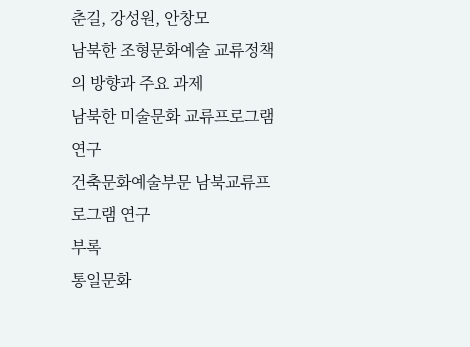춘길, 강성원, 안창모
남북한 조형문화예술 교류정책의 방향과 주요 과제
남북한 미술문화 교류프로그램 연구
건축문화예술부문 남북교류프로그램 연구
부록
통일문화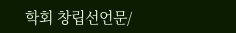학회 창립선언문/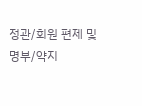정관/회원 편제 및 명부/약지